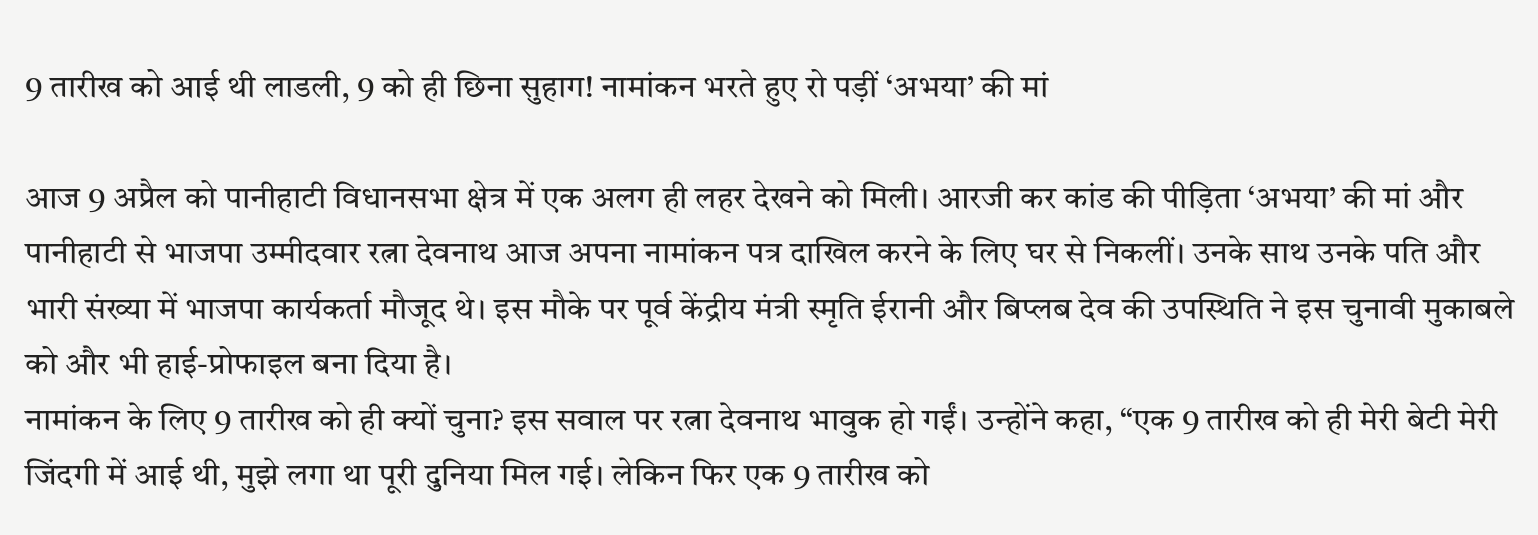9 तारीख को आई थी लाडली, 9 को ही छिना सुहाग! नामांकन भरते हुए रो पड़ीं ‘अभया’ की मां

आज 9 अप्रैल को पानीहाटी विधानसभा क्षेत्र में एक अलग ही लहर देखने को मिली। आरजी कर कांड की पीड़िता ‘अभया’ की मां और पानीहाटी से भाजपा उम्मीदवार रत्ना देवनाथ आज अपना नामांकन पत्र दाखिल करने के लिए घर से निकलीं। उनके साथ उनके पति और भारी संख्या में भाजपा कार्यकर्ता मौजूद थे। इस मौके पर पूर्व केंद्रीय मंत्री स्मृति ईरानी और बिप्लब देव की उपस्थिति ने इस चुनावी मुकाबले को और भी हाई-प्रोफाइल बना दिया है।
नामांकन के लिए 9 तारीख को ही क्यों चुना? इस सवाल पर रत्ना देवनाथ भावुक हो गईं। उन्होंने कहा, “एक 9 तारीख को ही मेरी बेटी मेरी जिंदगी में आई थी, मुझे लगा था पूरी दुनिया मिल गई। लेकिन फिर एक 9 तारीख को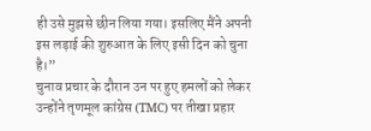ही उसे मुझसे छीन लिया गया। इसलिए मैंने अपनी इस लड़ाई की शुरुआत के लिए इसी दिन को चुना है।”
चुनाव प्रचार के दौरान उन पर हुए हमलों को लेकर उन्होंने तृणमूल कांग्रेस (TMC) पर तीखा प्रहार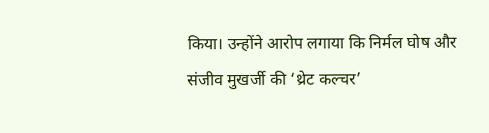किया। उन्होंने आरोप लगाया कि निर्मल घोष और संजीव मुखर्जी की ‘थ्रेट कल्चर’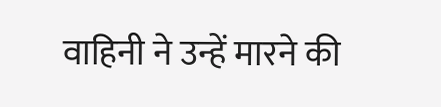वाहिनी ने उन्हें मारने की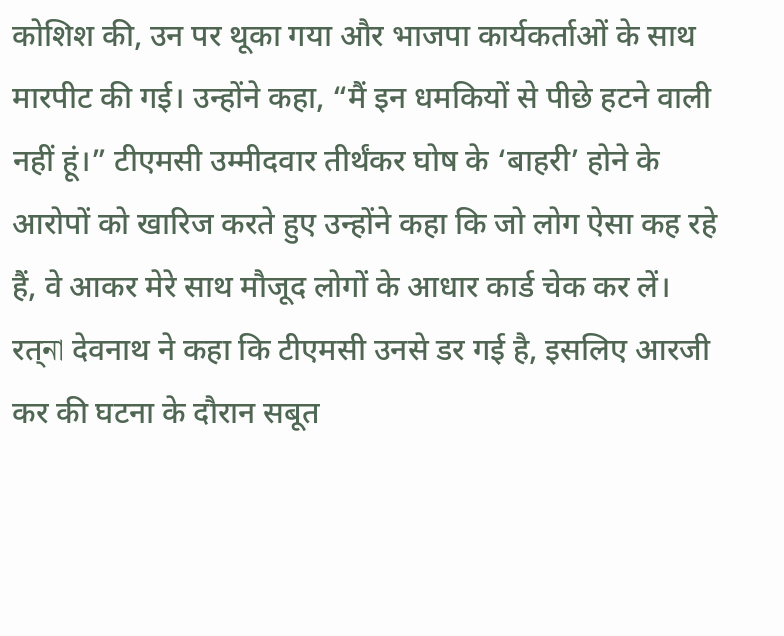कोशिश की, उन पर थूका गया और भाजपा कार्यकर्ताओं के साथ मारपीट की गई। उन्होंने कहा, “मैं इन धमकियों से पीछे हटने वाली नहीं हूं।” टीएमसी उम्मीदवार तीर्थंकर घोष के ‘बाहरी’ होने के आरोपों को खारिज करते हुए उन्होंने कहा कि जो लोग ऐसा कह रहे हैं, वे आकर मेरे साथ मौजूद लोगों के आधार कार्ड चेक कर लें।
रत्না देवनाथ ने कहा कि टीएमसी उनसे डर गई है, इसलिए आरजी कर की घटना के दौरान सबूत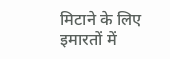मिटाने के लिए इमारतों में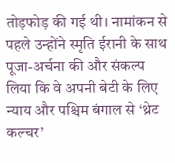तोड़फोड़ की गई थी। नामांकन से पहले उन्होंने स्मृति ईरानी के साथ पूजा-अर्चना की और संकल्प लिया कि वे अपनी बेटी के लिए न्याय और पश्चिम बंगाल से ‘थ्रेट कल्चर’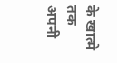के खात्मे तक अपनी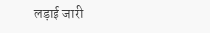लड़ाई जारी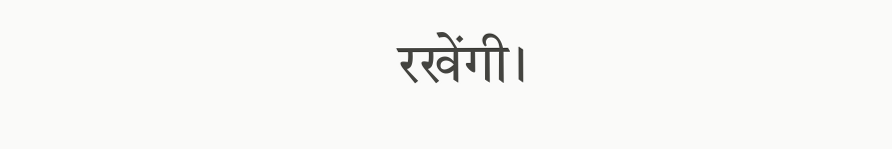रखेंगी।